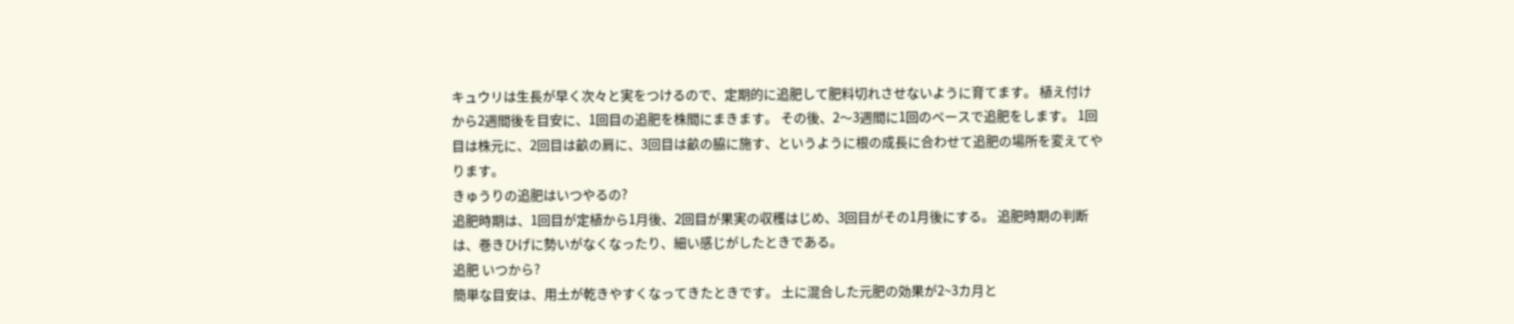キュウリは生長が早く次々と実をつけるので、定期的に追肥して肥料切れさせないように育てます。 植え付けから2週間後を目安に、1回目の追肥を株間にまきます。 その後、2〜3週間に1回のペースで追肥をします。 1回目は株元に、2回目は畝の肩に、3回目は畝の脇に施す、というように根の成長に合わせて追肥の場所を変えてやります。
きゅうりの追肥はいつやるの?
追肥時期は、1回目が定植から1月後、2回目が果実の収穫はじめ、3回目がその1月後にする。 追肥時期の判断は、巻きひげに勢いがなくなったり、細い感じがしたときである。
追肥 いつから?
簡単な目安は、用土が乾きやすくなってきたときです。 土に混合した元肥の効果が2~3カ月と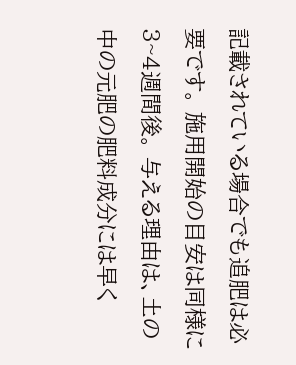記載されている場合でも追肥は必要です。 施用開始の目安は同様に3~4週間後。 与える理由は、土の中の元肥の肥料成分には早く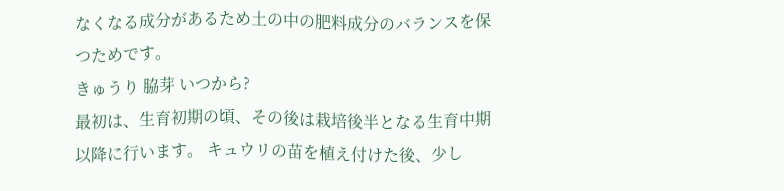なくなる成分があるため土の中の肥料成分のバランスを保つためです。
きゅうり 脇芽 いつから?
最初は、生育初期の頃、その後は栽培後半となる生育中期以降に行います。 キュウリの苗を植え付けた後、少し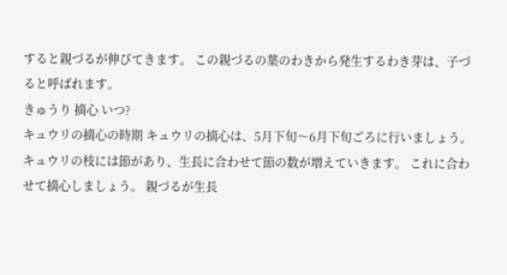すると親づるが伸びてきます。 この親づるの葉のわきから発生するわき芽は、子づると呼ばれます。
きゅうり 摘心 いつ?
キュウリの摘心の時期 キュウリの摘心は、5月下旬〜6月下旬ごろに行いましょう。 キュウリの枝には節があり、生長に合わせて節の数が増えていきます。 これに合わせて摘心しましょう。 親づるが生長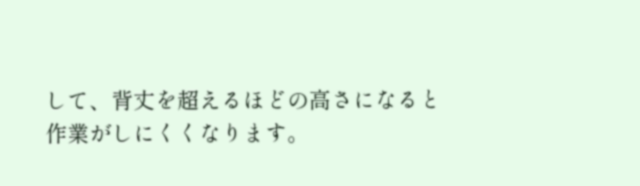して、背丈を超えるほどの高さになると作業がしにくくなります。